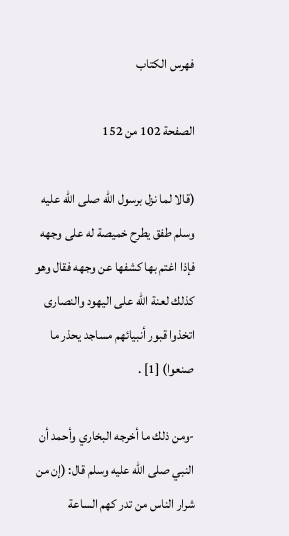فهرس الكتاب

الصفحة 102 من 152

(قالا لما نزل برسول الله صلى الله عليه وسلم طفق يطرح خميصة له على وجهه فإذا اغتم بها كشفها عن وجهه فقال وهو كذلك لعنة الله على اليهود والنصارى اتخذوا قبور أنبيائهم مساجد يحذر ما صنعوا) [1] .

-ومن ذلك ما أخرجه البخاري وأحمد أن النبي صلى الله عليه وسلم قال: (إن من شرار الناس من تدر كهم الساعة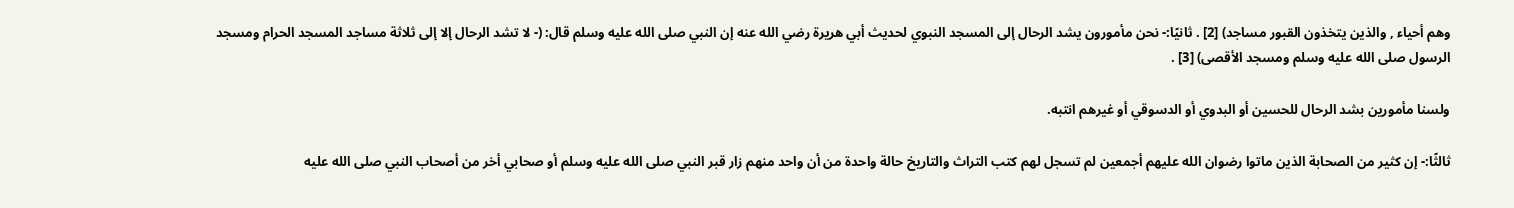وهم أحياء , والذين يتخذون القبور مساجد) [2] . ثانيًا:- نحن مأمورون يشد الرحال إلى المسجد النبوي لحديث أبي هريرة رضي الله عنه إن النبي صلى الله عليه وسلم قال: (- لا تشد الرحال إلا إلى ثلاثة مساجد المسجد الحرام ومسجد الرسول صلى الله عليه وسلم ومسجد الأقصى) [3] .

ولسنا مأمورين بشد الرحال للحسين أو البدوي أو الدسوقي أو غيرهم انتبه.

ثالثًا:- إن كثير من الصحابة الذين ماتوا رضوان الله عليهم أجمعين لم تسجل لهم كتب التراث والتاريخ حالة واحدة من أن واحد منهم زار قبر النبي صلى الله عليه وسلم أو صحابي أخر من أصحاب النبي صلى الله عليه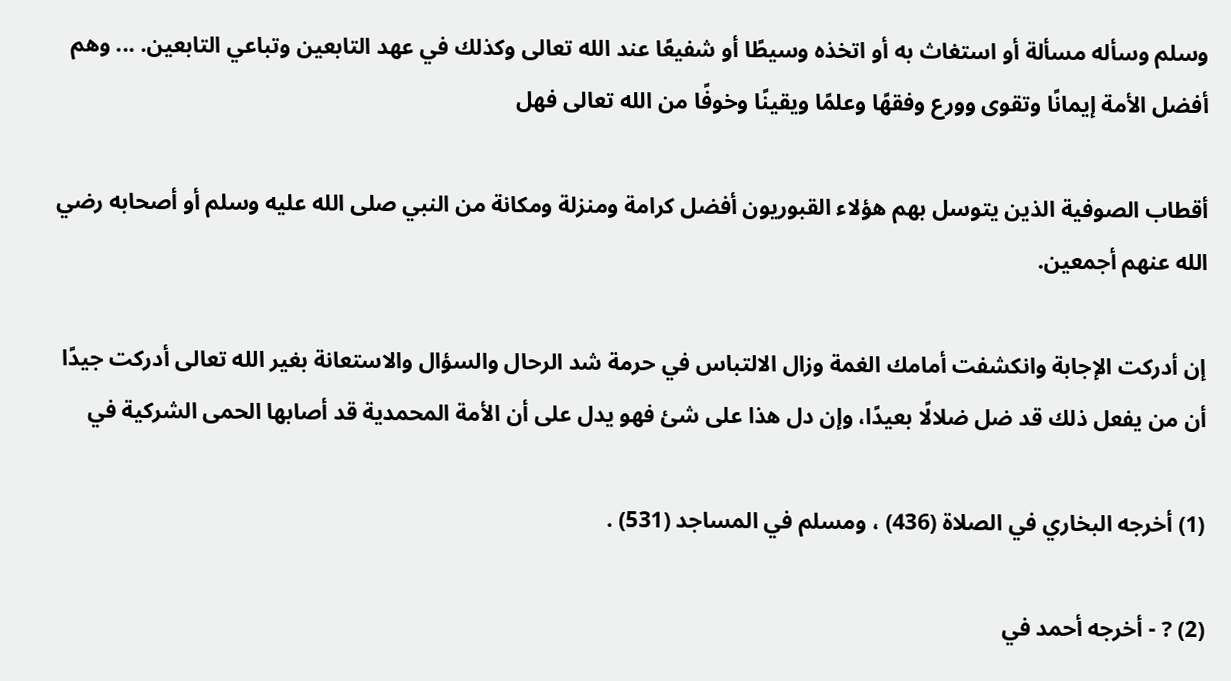وسلم وسأله مسألة أو استغاث به أو اتخذه وسيطًا أو شفيعًا عند الله تعالى وكذلك في عهد التابعين وتباعي التابعين. ... وهم أفضل الأمة إيمانًا وتقوى وورع وفقهًا وعلمًا ويقينًا وخوفًا من الله تعالى فهل

أقطاب الصوفية الذين يتوسل بهم هؤلاء القبوريون أفضل كرامة ومنزلة ومكانة من النبي صلى الله عليه وسلم أو أصحابه رضي الله عنهم أجمعين.

إن أدركت الإجابة وانكشفت أمامك الغمة وزال الالتباس في حرمة شد الرحال والسؤال والاستعانة بغير الله تعالى أدركت جيدًا أن من يفعل ذلك قد ضل ضلالًا بعيدًا، وإن دل هذا على شئ فهو يدل على أن الأمة المحمدية قد أصابها الحمى الشركية في

(1) أخرجه البخاري في الصلاة (436) ، ومسلم في المساجد (531) .

(2) ? - أخرجه أحمد في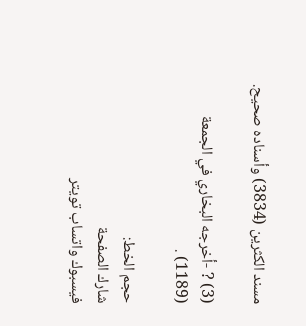مسند الكثرين (3834) وأسناده صحيح.

(3) ? -أخرجه البخاري في الجمعة (1189) .

حجم الخط:
شارك الصفحة
فيسبوك واتساب تويتر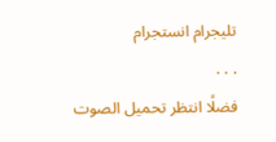تليجرام انستجرام
. . .
فضلًا انتظر تحميل الصوت